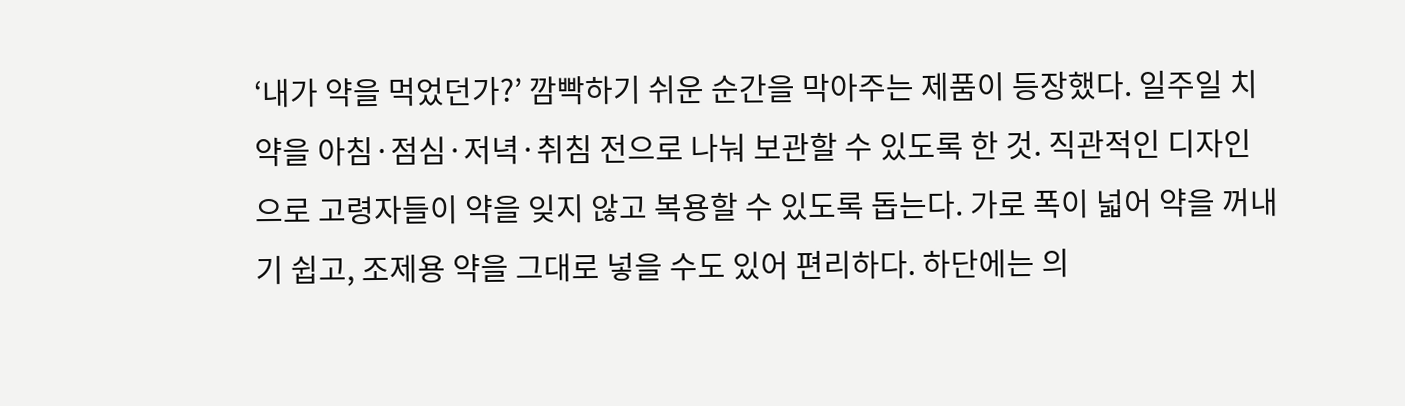‘내가 약을 먹었던가?’ 깜빡하기 쉬운 순간을 막아주는 제품이 등장했다. 일주일 치 약을 아침·점심·저녁·취침 전으로 나눠 보관할 수 있도록 한 것. 직관적인 디자인으로 고령자들이 약을 잊지 않고 복용할 수 있도록 돕는다. 가로 폭이 넓어 약을 꺼내기 쉽고, 조제용 약을 그대로 넣을 수도 있어 편리하다. 하단에는 의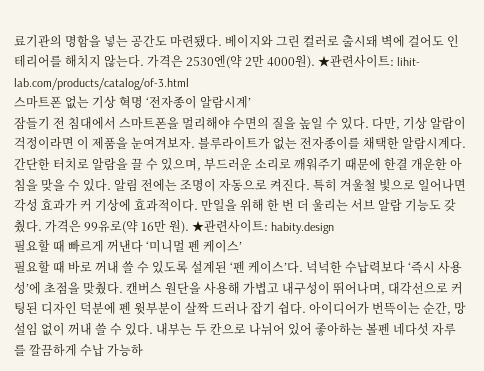료기관의 명함을 넣는 공간도 마련됐다. 베이지와 그린 컬러로 출시돼 벽에 걸어도 인테리어를 해치지 않는다. 가격은 2530엔(약 2만 4000원). ★관련사이트: lihit-lab.com/products/catalog/of-3.html
스마트폰 없는 기상 혁명 ‘전자종이 알람시계’
잠들기 전 침대에서 스마트폰을 멀리해야 수면의 질을 높일 수 있다. 다만, 기상 알람이 걱정이라면 이 제품을 눈여겨보자. 블루라이트가 없는 전자종이를 채택한 알람시계다. 간단한 터치로 알람을 끌 수 있으며, 부드러운 소리로 깨워주기 때문에 한결 개운한 아침을 맞을 수 있다. 알림 전에는 조명이 자동으로 켜진다. 특히 겨울철 빛으로 일어나면 각성 효과가 커 기상에 효과적이다. 만일을 위해 한 번 더 울리는 서브 알람 기능도 갖췄다. 가격은 99유로(약 16만 원). ★관련사이트: habity.design
필요할 때 빠르게 꺼낸다 ‘미니멀 펜 케이스’
필요할 때 바로 꺼내 쓸 수 있도록 설계된 ‘펜 케이스’다. 넉넉한 수납력보다 ‘즉시 사용성’에 초점을 맞췄다. 캔버스 원단을 사용해 가볍고 내구성이 뛰어나며, 대각선으로 커팅된 디자인 덕분에 펜 윗부분이 살짝 드러나 잡기 쉽다. 아이디어가 번뜩이는 순간, 망설임 없이 꺼내 쓸 수 있다. 내부는 두 칸으로 나뉘어 있어 좋아하는 볼펜 네다섯 자루를 깔끔하게 수납 가능하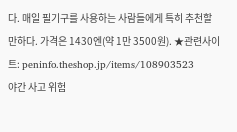다. 매일 필기구를 사용하는 사람들에게 특히 추천할 만하다. 가격은 1430엔(약 1만 3500원). ★관련사이트: peninfo.theshop.jp/items/108903523
야간 사고 위험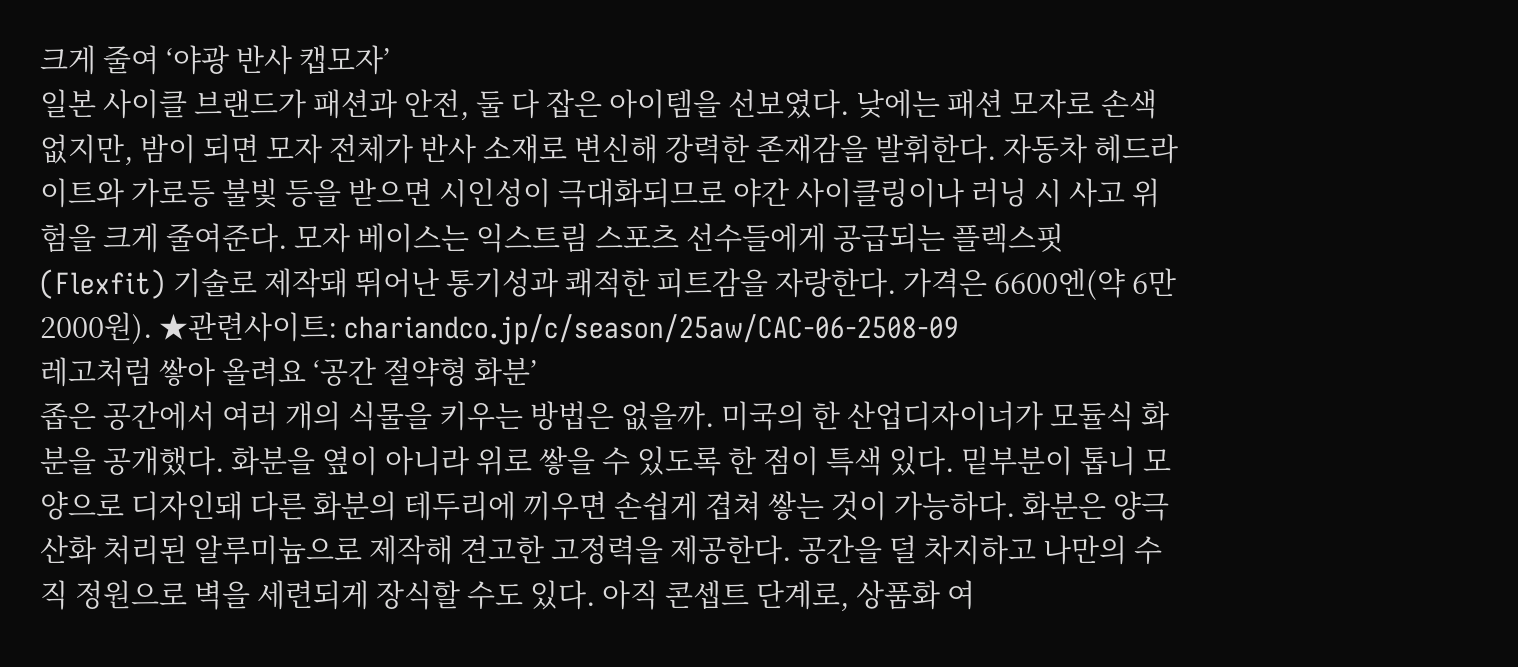크게 줄여 ‘야광 반사 캡모자’
일본 사이클 브랜드가 패션과 안전, 둘 다 잡은 아이템을 선보였다. 낮에는 패션 모자로 손색없지만, 밤이 되면 모자 전체가 반사 소재로 변신해 강력한 존재감을 발휘한다. 자동차 헤드라이트와 가로등 불빛 등을 받으면 시인성이 극대화되므로 야간 사이클링이나 러닝 시 사고 위험을 크게 줄여준다. 모자 베이스는 익스트림 스포츠 선수들에게 공급되는 플렉스핏(Flexfit) 기술로 제작돼 뛰어난 통기성과 쾌적한 피트감을 자랑한다. 가격은 6600엔(약 6만 2000원). ★관련사이트: chariandco.jp/c/season/25aw/CAC-06-2508-09
레고처럼 쌓아 올려요 ‘공간 절약형 화분’
좁은 공간에서 여러 개의 식물을 키우는 방법은 없을까. 미국의 한 산업디자이너가 모듈식 화분을 공개했다. 화분을 옆이 아니라 위로 쌓을 수 있도록 한 점이 특색 있다. 밑부분이 톱니 모양으로 디자인돼 다른 화분의 테두리에 끼우면 손쉽게 겹쳐 쌓는 것이 가능하다. 화분은 양극산화 처리된 알루미늄으로 제작해 견고한 고정력을 제공한다. 공간을 덜 차지하고 나만의 수직 정원으로 벽을 세련되게 장식할 수도 있다. 아직 콘셉트 단계로, 상품화 여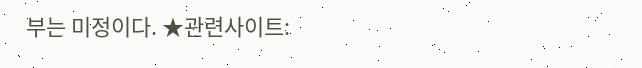부는 미정이다. ★관련사이트: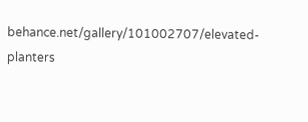behance.net/gallery/101002707/elevated-planters